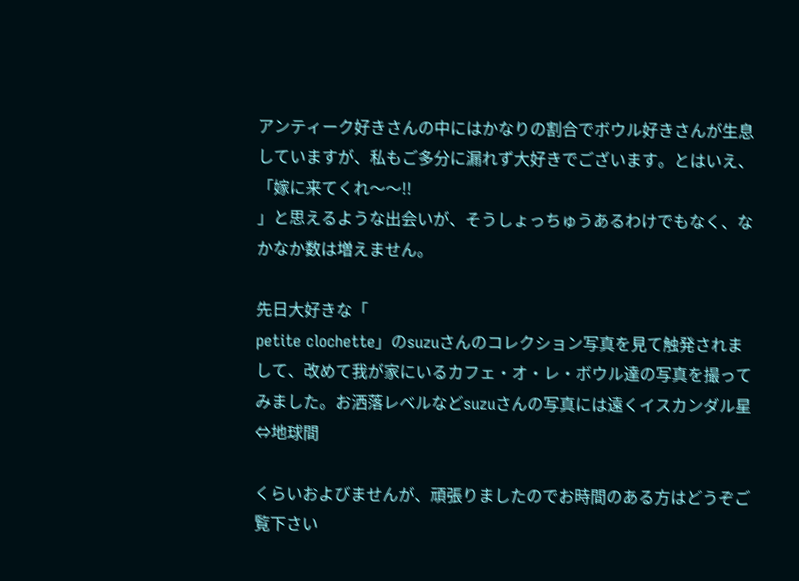アンティーク好きさんの中にはかなりの割合でボウル好きさんが生息していますが、私もご多分に漏れず大好きでございます。とはいえ、
「嫁に来てくれ〜〜!!
」と思えるような出会いが、そうしょっちゅうあるわけでもなく、なかなか数は増えません。

先日大好きな「
petite clochette」のsuzuさんのコレクション写真を見て触発されまして、改めて我が家にいるカフェ・オ・レ・ボウル達の写真を撮ってみました。お洒落レベルなどsuzuさんの写真には遠くイスカンダル星⇔地球間

くらいおよびませんが、頑張りましたのでお時間のある方はどうぞご覧下さい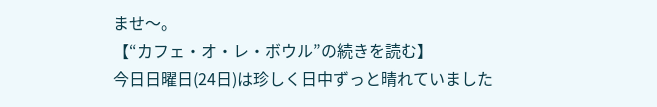ませ〜。
【“カフェ・オ・レ・ボウル”の続きを読む】
今日日曜日(24日)は珍しく日中ずっと晴れていました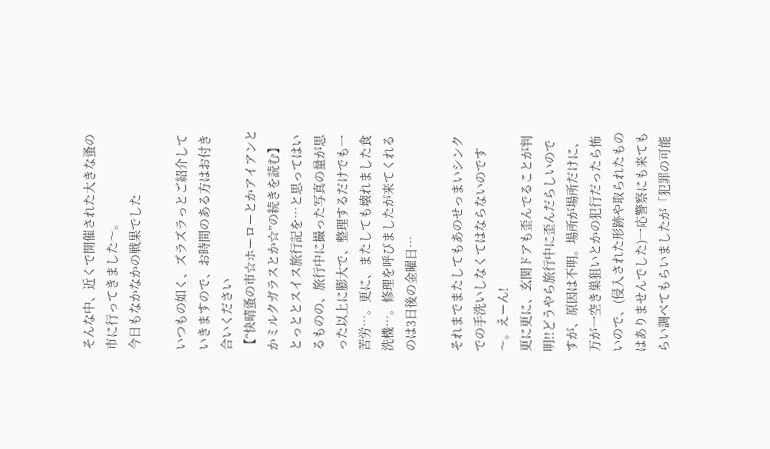そんな中、近くで開催された大きな蚤の市に行ってきました〜。
今日もなかなかの戦果でした

いつもの如く、ズラズラっとご紹介していきますので、お時間のある方はお付き合いください
【“快晴蚤の市☆ホーローとかアイアンとかミルクガラスとか☆”の続きを読む】
とっととスイス旅行記を…と思ってはいるものの、旅行中に撮った写真の量が思った以上に膨大で、整理するだけでも一苦労…。更に、またしても壊れました食洗機…。修理を呼びましたが来てくれるのは3日後の金曜日…

それまでまたしてもあのせっまいシンクでの手洗いしなくてはならないのです〜。えーん!
更に更に、玄関ドアも歪んでることが判明!!どうやら旅行中に歪んだらしいのですが、原因は不明。場所が場所だけに、万が一空き巣狙いとかの犯行だったら怖いので、(侵入された形跡や取られたものはありませんでした)一応警察にも来てもらい調べてもらいましたが「犯罪の可能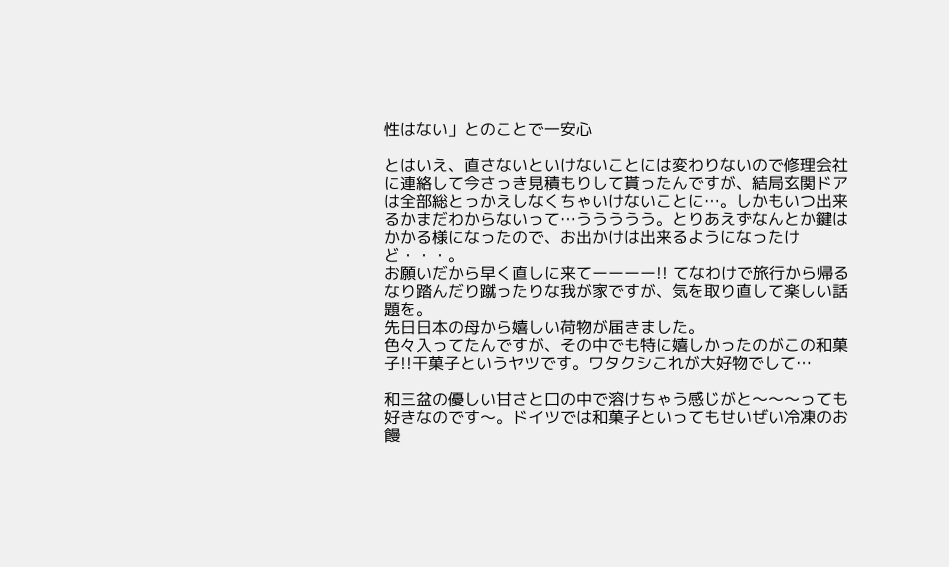性はない」とのことで一安心

とはいえ、直さないといけないことには変わりないので修理会社に連絡して今さっき見積もりして貰ったんですが、結局玄関ドアは全部総とっかえしなくちゃいけないことに…。しかもいつ出来るかまだわからないって…ううううう。とりあえずなんとか鍵はかかる様になったので、お出かけは出来るようになったけど・・・。
お願いだから早く直しに来てーーーー!! てなわけで旅行から帰るなり踏んだり蹴ったりな我が家ですが、気を取り直して楽しい話題を。
先日日本の母から嬉しい荷物が届きました。
色々入ってたんですが、その中でも特に嬉しかったのがこの和菓子!!干菓子というヤツです。ワタクシこれが大好物でして…

和三盆の優しい甘さと口の中で溶けちゃう感じがと〜〜〜っても好きなのです〜。ドイツでは和菓子といってもせいぜい冷凍のお饅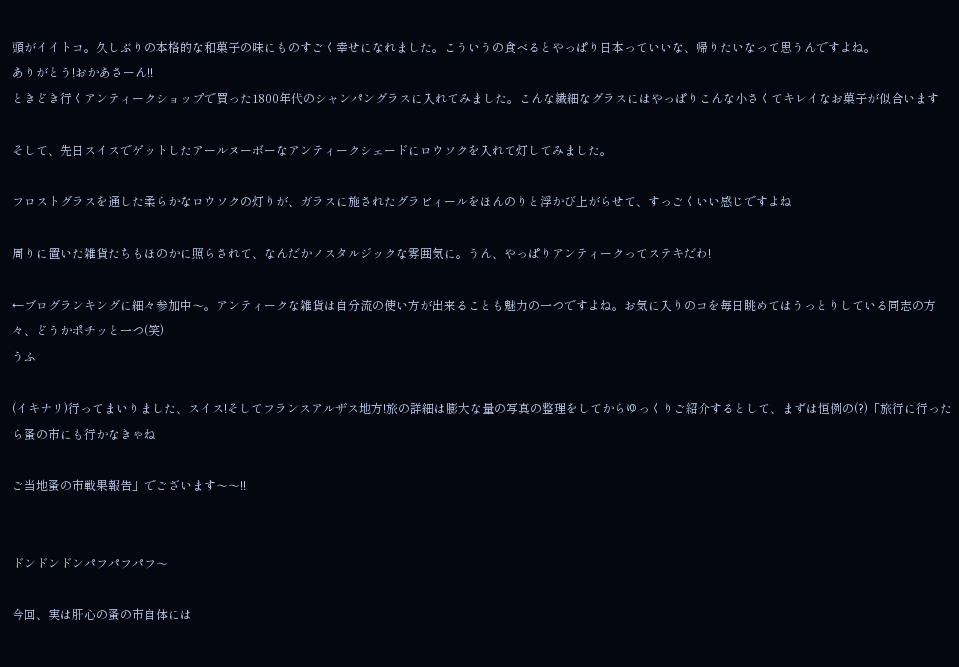頭がイイトコ。久しぶりの本格的な和菓子の味にものすごく幸せになれました。こういうの食べるとやっぱり日本っていいな、帰りたいなって思うんですよね。
ありがとう!おかあさーん!!
ときどき行くアンティークショップで買った1800年代のシャンパングラスに入れてみました。こんな繊細なグラスにはやっぱりこんな小さくてキレイなお菓子が似合います

そして、先日スイスでゲットしたアールヌーボーなアンティークシェードにロウソクを入れて灯してみました。

フロストグラスを通した柔らかなロウソクの灯りが、ガラスに施されたグラビィールをほんのりと浮かび上がらせて、すっごくいい感じですよね

周りに置いた雑貨たちもほのかに照らされて、なんだかノスタルジックな雰囲気に。うん、やっぱりアンティークってステキだわ!

←ブログランキングに細々参加中〜。アンティークな雑貨は自分流の使い方が出来ることも魅力の一つですよね。お気に入りのコを毎日眺めてはうっとりしている同志の方々、どうかポチッと一つ(笑)
うふ

(イキナリ)行ってまいりました、スイス!そしてフランスアルザス地方!旅の詳細は膨大な量の写真の整理をしてからゆっくりご紹介するとして、まずは恒例の(?)「旅行に行ったら蚤の市にも行かなきゃね

ご当地蚤の市戦果報告」でございます〜〜!!


ドンドンドンパフパフパフ〜

今回、実は肝心の蚤の市自体には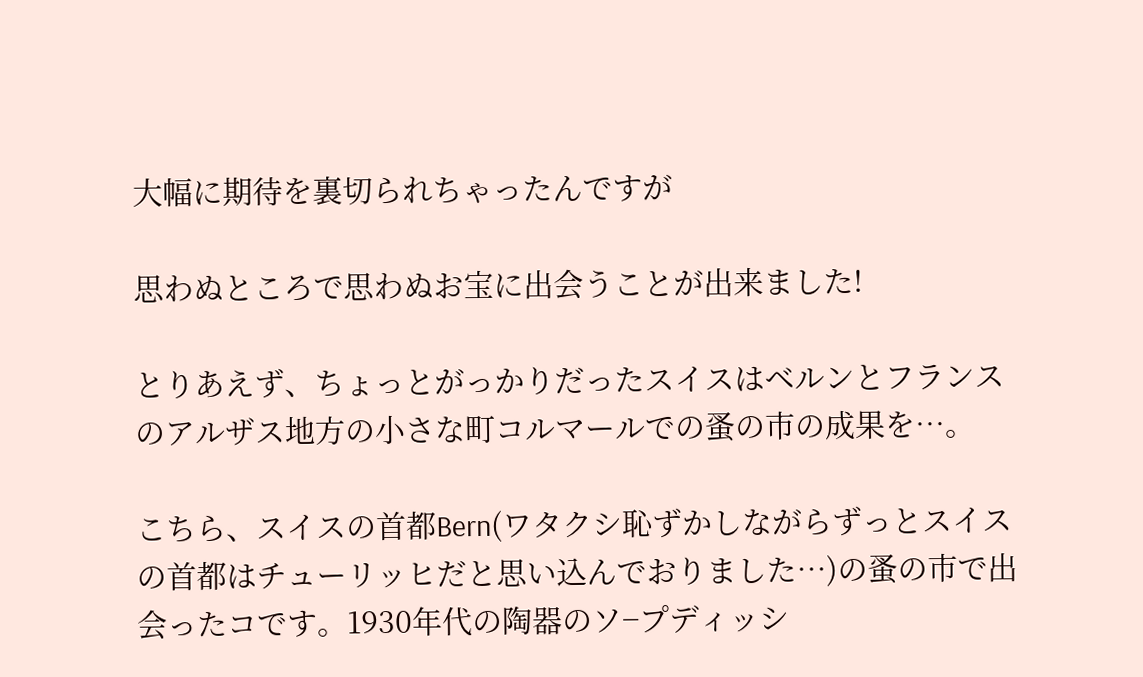大幅に期待を裏切られちゃったんですが

思わぬところで思わぬお宝に出会うことが出来ました!

とりあえず、ちょっとがっかりだったスイスはベルンとフランスのアルザス地方の小さな町コルマールでの蚤の市の成果を…。

こちら、スイスの首都Bern(ワタクシ恥ずかしながらずっとスイスの首都はチューリッヒだと思い込んでおりました…)の蚤の市で出会ったコです。1930年代の陶器のソ−プディッシ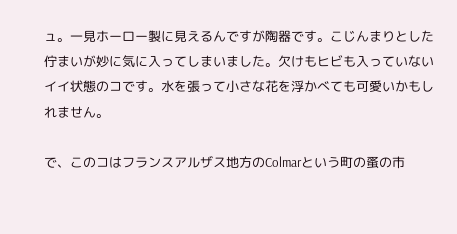ュ。一見ホーロー製に見えるんですが陶器です。こじんまりとした佇まいが妙に気に入ってしまいました。欠けもヒビも入っていないイイ状態のコです。水を張って小さな花を浮かべても可愛いかもしれません。

で、このコはフランスアルザス地方のColmarという町の蚤の市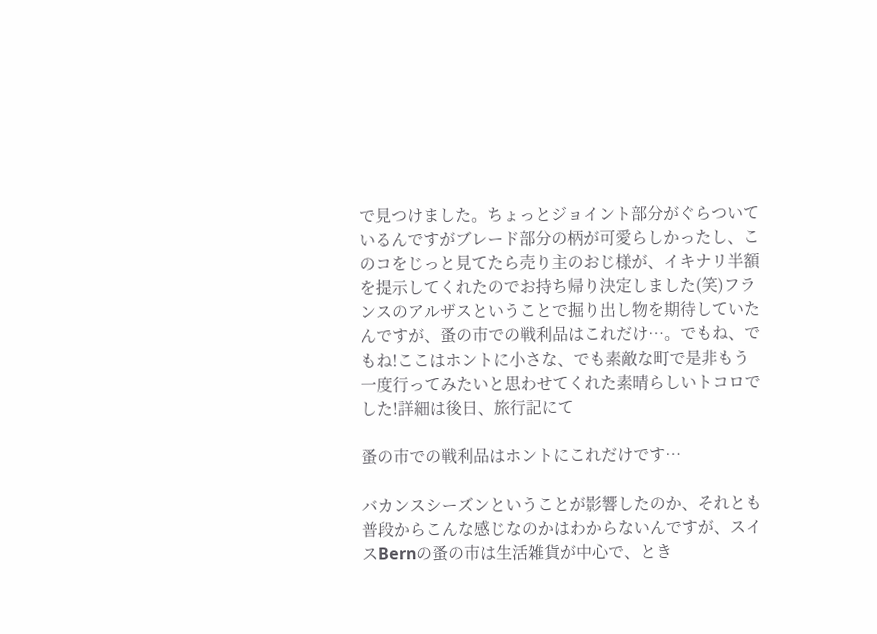で見つけました。ちょっとジョイント部分がぐらついているんですがブレード部分の柄が可愛らしかったし、このコをじっと見てたら売り主のおじ様が、イキナリ半額を提示してくれたのでお持ち帰り決定しました(笑)フランスのアルザスということで掘り出し物を期待していたんですが、蚤の市での戦利品はこれだけ…。でもね、でもね!ここはホントに小さな、でも素敵な町で是非もう一度行ってみたいと思わせてくれた素晴らしいトコロでした!詳細は後日、旅行記にて

蚤の市での戦利品はホントにこれだけです…

バカンスシーズンということが影響したのか、それとも普段からこんな感じなのかはわからないんですが、スイスBernの蚤の市は生活雑貨が中心で、とき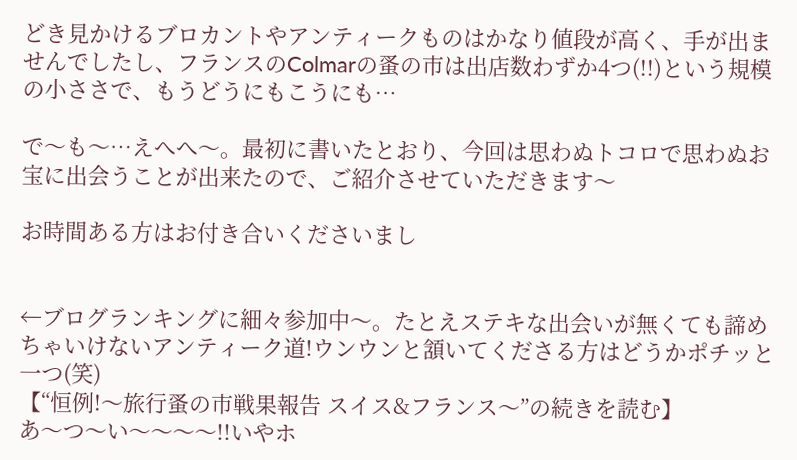どき見かけるブロカントやアンティークものはかなり値段が高く、手が出ませんでしたし、フランスのColmarの蚤の市は出店数わずか4つ(!!)という規模の小ささで、もうどうにもこうにも…

で〜も〜…えへへ〜。最初に書いたとおり、今回は思わぬトコロで思わぬお宝に出会うことが出来たので、ご紹介させていただきます〜

お時間ある方はお付き合いくださいまし


←ブログランキングに細々参加中〜。たとえステキな出会いが無くても諦めちゃいけないアンティーク道!ウンウンと頷いてくださる方はどうかポチッと一つ(笑)
【“恒例!〜旅行蚤の市戦果報告 スイス&フランス〜”の続きを読む】
あ〜つ〜い〜〜〜〜!!いやホ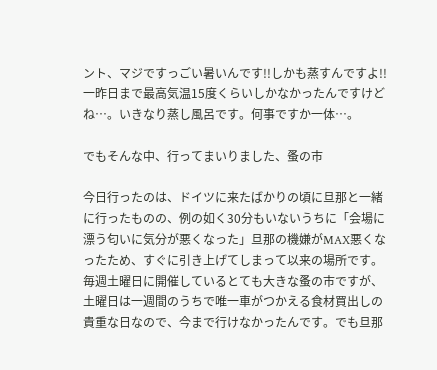ント、マジですっごい暑いんです!!しかも蒸すんですよ!!一昨日まで最高気温15度くらいしかなかったんですけどね…。いきなり蒸し風呂です。何事ですか一体…。

でもそんな中、行ってまいりました、蚤の市

今日行ったのは、ドイツに来たばかりの頃に旦那と一緒に行ったものの、例の如く30分もいないうちに「会場に漂う匂いに気分が悪くなった」旦那の機嫌がMAX悪くなったため、すぐに引き上げてしまって以来の場所です。毎週土曜日に開催しているとても大きな蚤の市ですが、土曜日は一週間のうちで唯一車がつかえる食材買出しの貴重な日なので、今まで行けなかったんです。でも旦那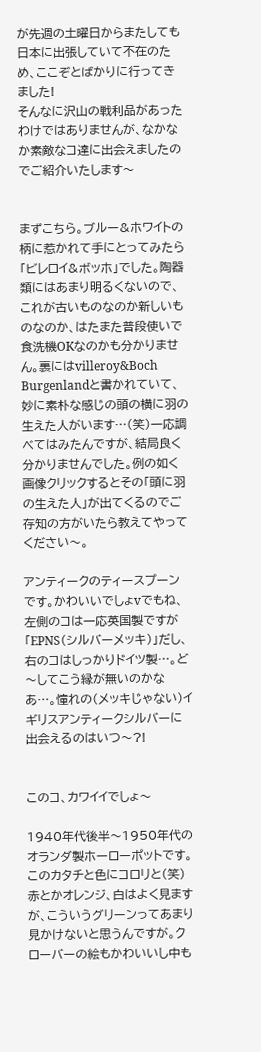が先週の土曜日からまたしても日本に出張していて不在のため、ここぞとばかりに行ってきました!
そんなに沢山の戦利品があったわけではありませんが、なかなか素敵なコ達に出会えましたのでご紹介いたします〜


まずこちら。ブルー&ホワイトの柄に惹かれて手にとってみたら「ビレロイ&ボッホ」でした。陶器類にはあまり明るくないので、これが古いものなのか新しいものなのか、はたまた普段使いで食洗機OKなのかも分かりません。裏にはvilleroy&Boch Burgenlandと書かれていて、妙に素朴な感じの頭の横に羽の生えた人がいます…(笑)一応調べてはみたんですが、結局良く分かりませんでした。例の如く画像クリックするとその「頭に羽の生えた人」が出てくるのでご存知の方がいたら教えてやってください〜。

アンティークのティースプーンです。かわいいでしょvでもね、左側のコは一応英国製ですが「EPNS(シルバーメッキ)」だし、右のコはしっかりドイツ製…。ど〜してこう縁が無いのかなあ…。憧れの(メッキじゃない)イギリスアンティークシルバーに出会えるのはいつ〜?!


このコ、カワイイでしょ〜

1940年代後半〜1950年代のオランダ製ホーローポットです。このカタチと色にコロリと(笑)赤とかオレンジ、白はよく見ますが、こういうグリーンってあまり見かけないと思うんですが。クローバーの絵もかわいいし中も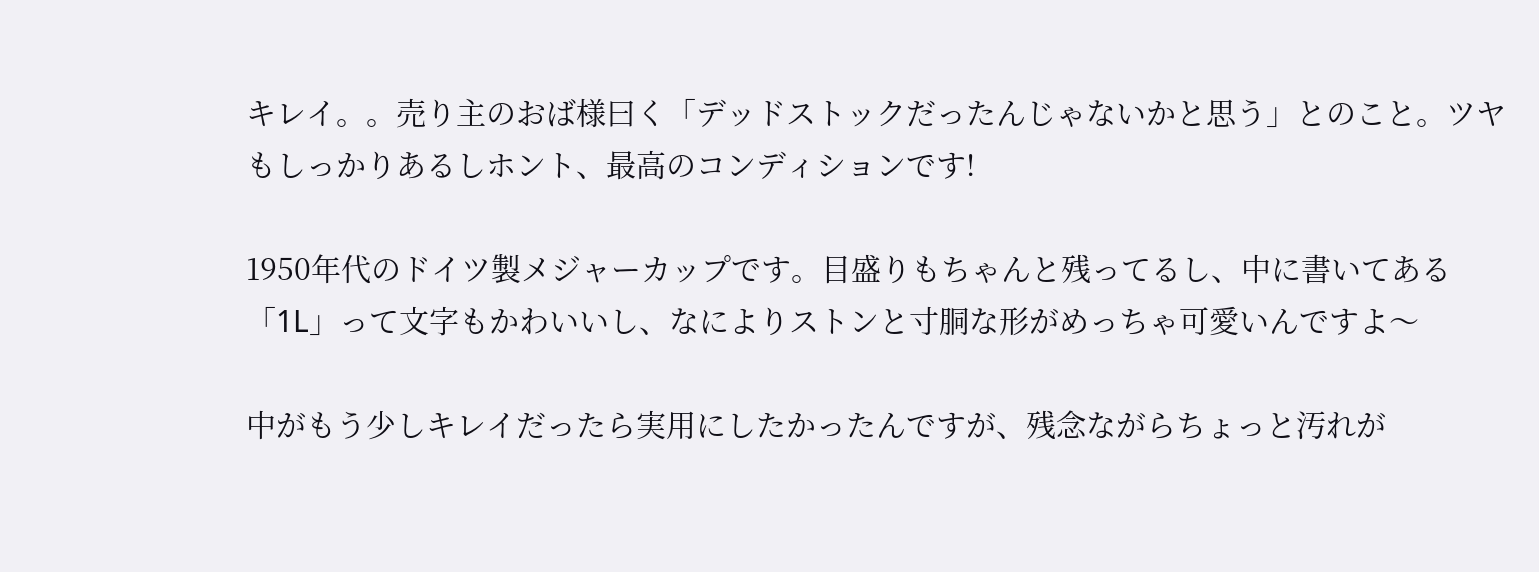キレイ。。売り主のおば様曰く「デッドストックだったんじゃないかと思う」とのこと。ツヤもしっかりあるしホント、最高のコンディションです!

1950年代のドイツ製メジャーカップです。目盛りもちゃんと残ってるし、中に書いてある「1L」って文字もかわいいし、なによりストンと寸胴な形がめっちゃ可愛いんですよ〜

中がもう少しキレイだったら実用にしたかったんですが、残念ながらちょっと汚れが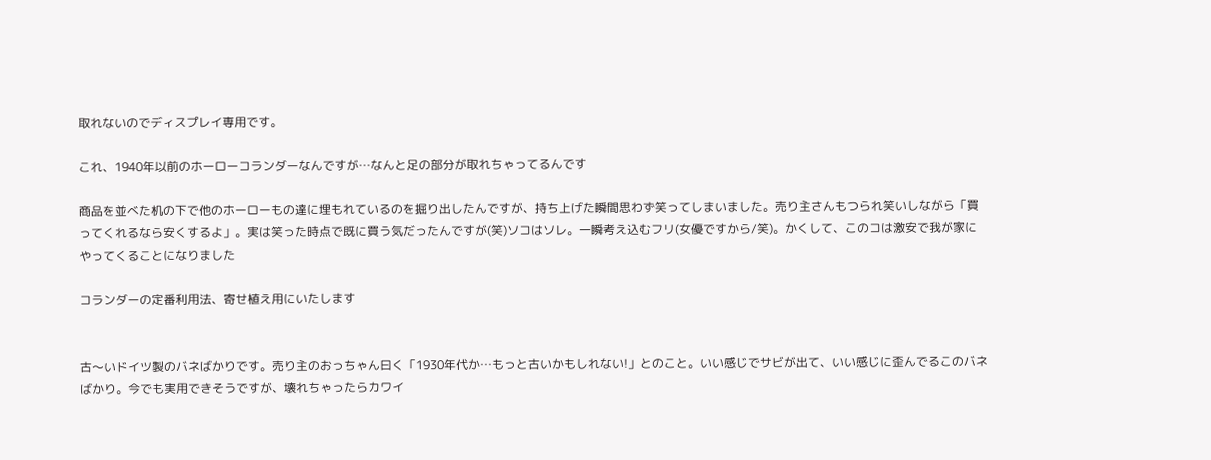取れないのでディスプレイ専用です。

これ、1940年以前のホーローコランダーなんですが…なんと足の部分が取れちゃってるんです

商品を並べた机の下で他のホーローもの達に埋もれているのを掘り出したんですが、持ち上げた瞬間思わず笑ってしまいました。売り主さんもつられ笑いしながら「買ってくれるなら安くするよ」。実は笑った時点で既に買う気だったんですが(笑)ソコはソレ。一瞬考え込むフリ(女優ですから/笑)。かくして、このコは激安で我が家にやってくることになりました

コランダーの定番利用法、寄せ植え用にいたします


古〜いドイツ製のバネばかりです。売り主のおっちゃん曰く「1930年代か…もっと古いかもしれない!」とのこと。いい感じでサビが出て、いい感じに歪んでるこのバネばかり。今でも実用できそうですが、壊れちゃったらカワイ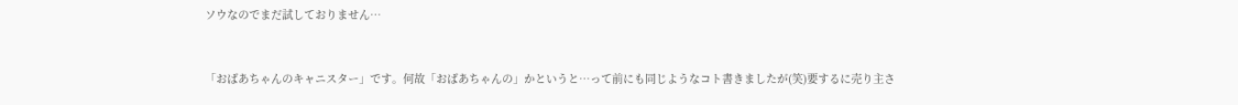ソウなのでまだ試しておりません…


「おばあちゃんのキャニスター」です。何故「おばあちゃんの」かというと…って前にも同じようなコト書きましたが(笑)要するに売り主さ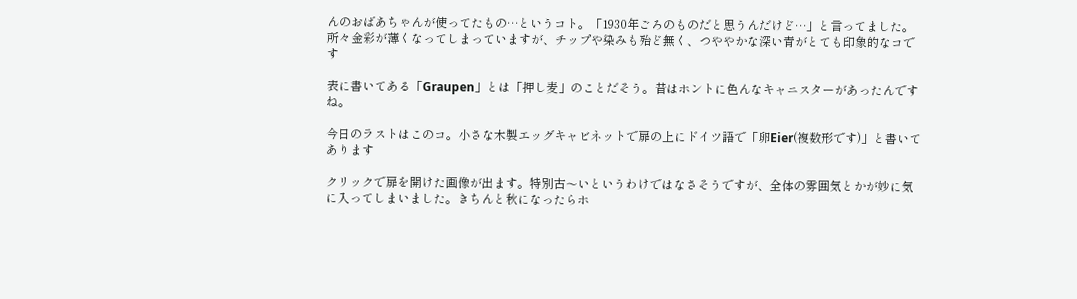んのおばあちゃんが使ってたもの…というコト。「1930年ごろのものだと思うんだけど…」と言ってました。所々金彩が薄くなってしまっていますが、チップや染みも殆ど無く、つややかな深い青がとても印象的なコです

表に書いてある「Graupen」とは「押し麦」のことだそう。昔はホントに色んなキャニスターがあったんですね。

今日のラストはこのコ。小さな木製エッグキャビネットで扉の上にドイツ語で「卵Eier(複数形です)」と書いてあります

クリックで扉を開けた画像が出ます。特別古〜いというわけではなさそうですが、全体の雰囲気とかが妙に気に入ってしまいました。きちんと秋になったらホ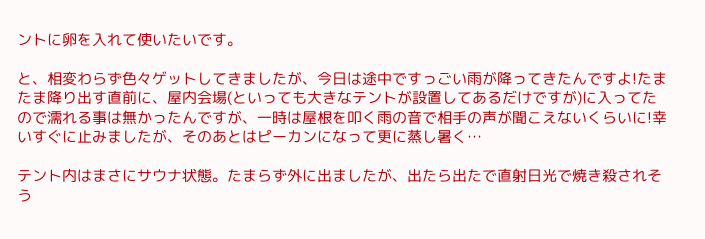ントに卵を入れて使いたいです。

と、相変わらず色々ゲットしてきましたが、今日は途中ですっごい雨が降ってきたんですよ!たまたま降り出す直前に、屋内会場(といっても大きなテントが設置してあるだけですが)に入ってたので濡れる事は無かったんですが、一時は屋根を叩く雨の音で相手の声が聞こえないくらいに!幸いすぐに止みましたが、そのあとはピーカンになって更に蒸し暑く…

テント内はまさにサウナ状態。たまらず外に出ましたが、出たら出たで直射日光で焼き殺されそう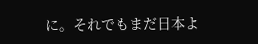に。それでもまだ日本よ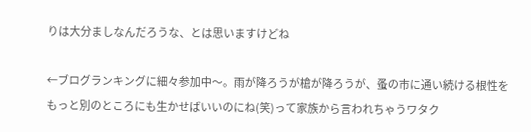りは大分ましなんだろうな、とは思いますけどね

←ブログランキングに細々参加中〜。雨が降ろうが槍が降ろうが、蚤の市に通い続ける根性をもっと別のところにも生かせばいいのにね(笑)って家族から言われちゃうワタク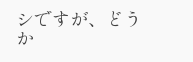シですが、どうか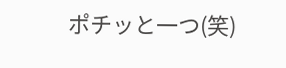ポチッと一つ(笑)